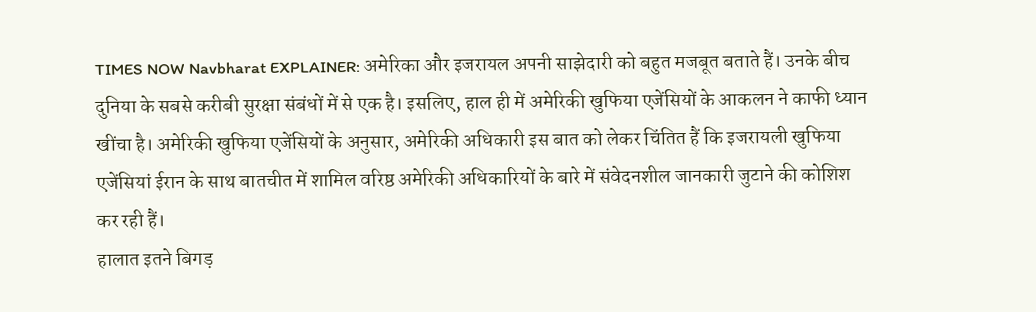TIMES NOW Navbharat EXPLAINER: अमेरिका और इजरायल अपनी साझेदारी को बहुत मजबूत बताते हैं। उनके बीच दुनिया के सबसे करीबी सुरक्षा संबंधों में से एक है। इसलिए, हाल ही में अमेरिकी खुफिया एजेंसियों के आकलन ने काफी ध्यान खींचा है। अमेरिकी खुफिया एजेंसियों के अनुसार, अमेरिकी अधिकारी इस बात को लेकर चिंतित हैं कि इजरायली खुफिया एजेंसियां ईरान के साथ बातचीत में शामिल वरिष्ठ अमेरिकी अधिकारियों के बारे में संवेदनशील जानकारी जुटाने की कोशिश कर रही हैं।
हालात इतने बिगड़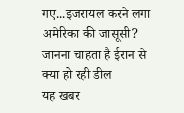गए...इजरायल करने लगा अमेरिका की जासूसी? जानना चाहता है ईरान से क्या हो रही डील
यह खबर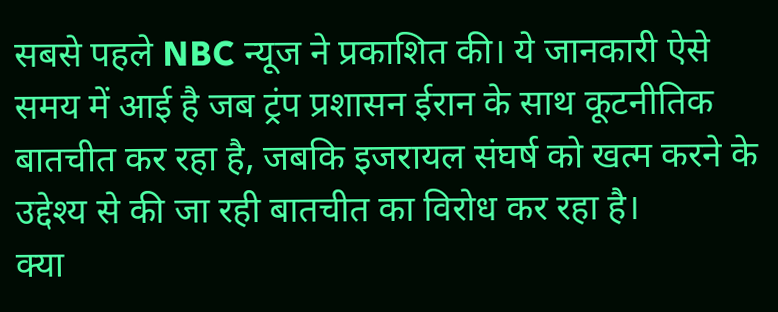सबसे पहले NBC न्यूज ने प्रकाशित की। ये जानकारी ऐसे समय में आई है जब ट्रंप प्रशासन ईरान के साथ कूटनीतिक बातचीत कर रहा है, जबकि इजरायल संघर्ष को खत्म करने के उद्देश्य से की जा रही बातचीत का विरोध कर रहा है।
क्या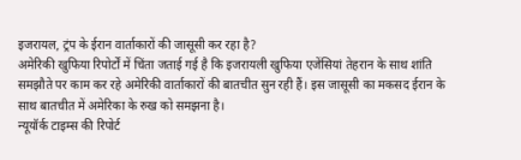इजरायल, ट्रंप के ईरान वार्ताकारों की जासूसी कर रहा है?
अमेरिकी खुफिया रिपोर्टों में चिंता जताई गई है कि इजरायली खुफिया एजेंसियां तेहरान के साथ शांति समझौते पर काम कर रहे अमेरिकी वार्ताकारों की बातचीत सुन रही हैं। इस जासूसी का मकसद ईरान के साथ बातचीत में अमेरिका के रुख को समझना है।
न्यूयॉर्क टाइम्स की रिपोर्ट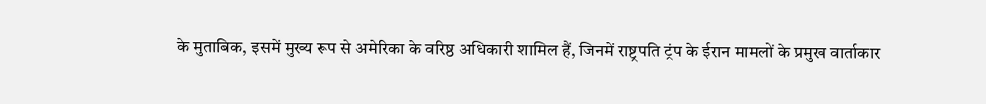के मुताबिक, इसमें मुख्य रूप से अमेरिका के वरिष्ठ अधिकारी शामिल हैं, जिनमें राष्ट्रपति ट्रंप के ईरान मामलों के प्रमुख वार्ताकार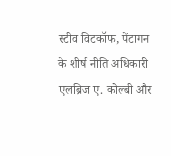स्टीव विटकॉफ, पेंटागन के शीर्ष नीति अधिकारी एलब्रिज ए. कोल्बी और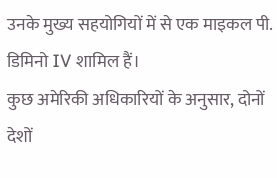उनके मुख्य सहयोगियों में से एक माइकल पी. डिमिनो IV शामिल हैं।
कुछ अमेरिकी अधिकारियों के अनुसार, दोनों देशों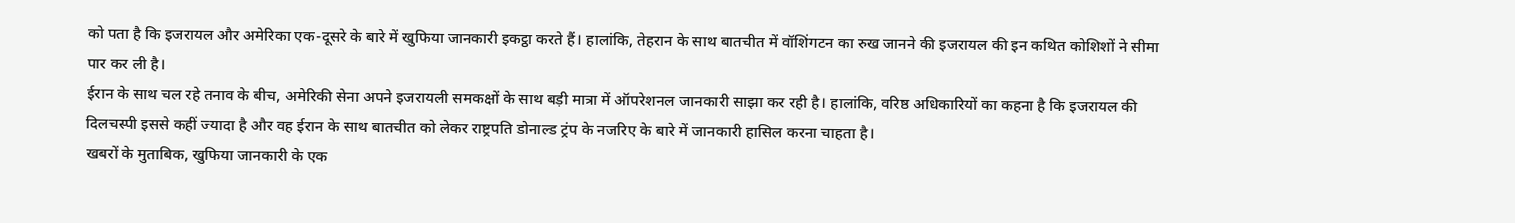को पता है कि इजरायल और अमेरिका एक-दूसरे के बारे में खुफिया जानकारी इकट्ठा करते हैं। हालांकि, तेहरान के साथ बातचीत में वॉशिंगटन का रुख जानने की इजरायल की इन कथित कोशिशों ने सीमा पार कर ली है।
ईरान के साथ चल रहे तनाव के बीच, अमेरिकी सेना अपने इजरायली समकक्षों के साथ बड़ी मात्रा में ऑपरेशनल जानकारी साझा कर रही है। हालांकि, वरिष्ठ अधिकारियों का कहना है कि इजरायल की दिलचस्पी इससे कहीं ज्यादा है और वह ईरान के साथ बातचीत को लेकर राष्ट्रपति डोनाल्ड ट्रंप के नजरिए के बारे में जानकारी हासिल करना चाहता है।
खबरों के मुताबिक, खुफिया जानकारी के एक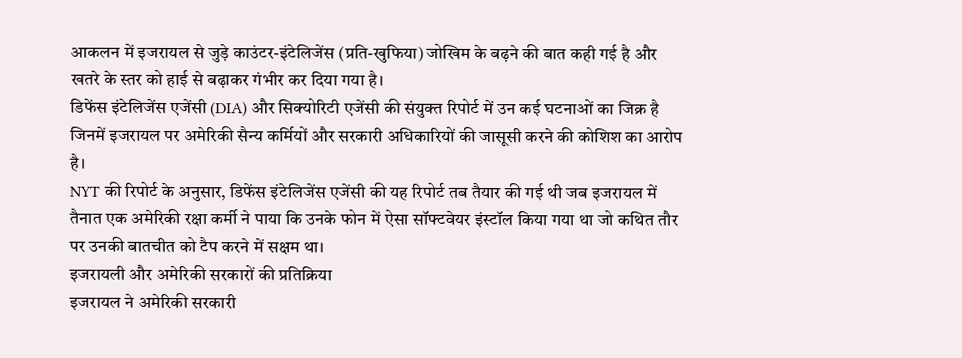आकलन में इजरायल से जुड़े काउंटर-इंटेलिजेंस (प्रति-खुफिया) जोखिम के बढ़ने की बात कही गई है और खतरे के स्तर को हाई से बढ़ाकर गंभीर कर दिया गया है।
डिफेंस इंटेलिजेंस एजेंसी (DIA) और सिक्योरिटी एजेंसी की संयुक्त रिपोर्ट में उन कई घटनाओं का जिक्र है जिनमें इजरायल पर अमेरिकी सैन्य कर्मियों और सरकारी अधिकारियों की जासूसी करने की कोशिश का आरोप है।
NYT की रिपोर्ट के अनुसार, डिफेंस इंटेलिजेंस एजेंसी की यह रिपोर्ट तब तैयार की गई थी जब इजरायल में तैनात एक अमेरिकी रक्षा कर्मी ने पाया कि उनके फोन में ऐसा सॉफ्टवेयर इंस्टॉल किया गया था जो कथित तौर पर उनकी बातचीत को टैप करने में सक्षम था।
इजरायली और अमेरिकी सरकारों की प्रतिक्रिया
इजरायल ने अमेरिकी सरकारी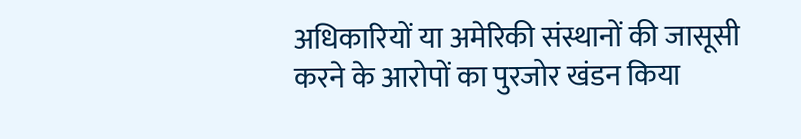अधिकारियों या अमेरिकी संस्थानों की जासूसी करने के आरोपों का पुरजोर खंडन किया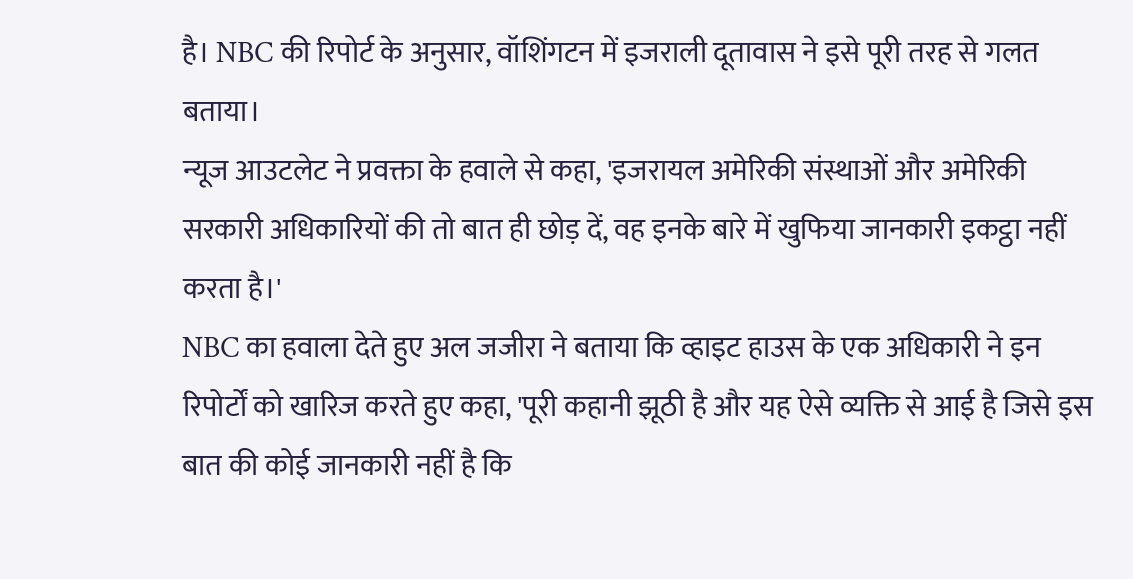है। NBC की रिपोर्ट के अनुसार, वॉशिंगटन में इजराली दूतावास ने इसे पूरी तरह से गलत बताया।
न्यूज आउटलेट ने प्रवक्ता के हवाले से कहा, 'इजरायल अमेरिकी संस्थाओं और अमेरिकी सरकारी अधिकारियों की तो बात ही छोड़ दें, वह इनके बारे में खुफिया जानकारी इकट्ठा नहीं करता है।'
NBC का हवाला देते हुए अल जजीरा ने बताया कि व्हाइट हाउस के एक अधिकारी ने इन रिपोर्टों को खारिज करते हुए कहा, 'पूरी कहानी झूठी है और यह ऐसे व्यक्ति से आई है जिसे इस बात की कोई जानकारी नहीं है कि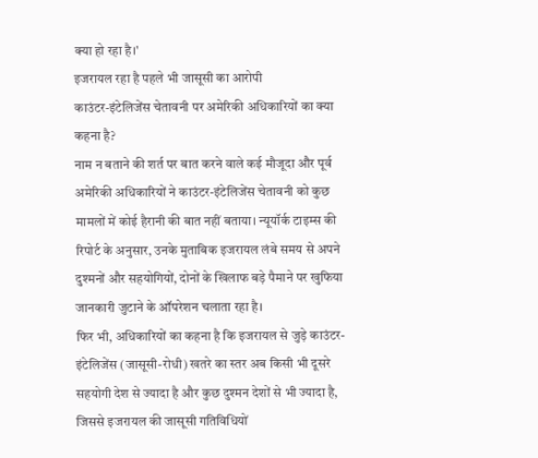क्या हो रहा है।'
इजरायल रहा है पहले भी जासूसी का आरोपी
काउंटर-इंटेलिजेंस चेतावनी पर अमेरिकी अधिकारियों का क्या कहना है?
नाम न बताने की शर्त पर बात करने वाले कई मौजूदा और पूर्व अमेरिकी अधिकारियों ने काउंटर-इंटेलिजेंस चेतावनी को कुछ मामलों में कोई हैरानी की बात नहीं बताया। न्यूयॉर्क टाइम्स की रिपोर्ट के अनुसार, उनके मुताबिक इजरायल लंबे समय से अपने दुश्मनों और सहयोगियों, दोनों के खिलाफ बड़े पैमाने पर खुफिया जानकारी जुटाने के ऑपरेशन चलाता रहा है।
फिर भी, अधिकारियों का कहना है कि इजरायल से जुड़े काउंटर-इंटेलिजेंस (जासूसी-रोधी) खतरे का स्तर अब किसी भी दूसरे सहयोगी देश से ज्यादा है और कुछ दुश्मन देशों से भी ज्यादा है, जिससे इजरायल की जासूसी गतिविधियों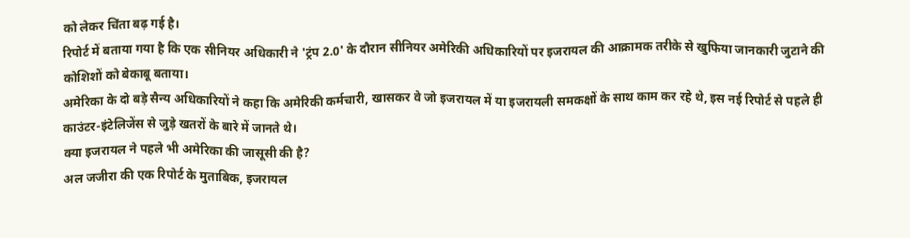को लेकर चिंता बढ़ गई है।
रिपोर्ट में बताया गया है कि एक सीनियर अधिकारी ने 'ट्रंप 2.0' के दौरान सीनियर अमेरिकी अधिकारियों पर इजरायल की आक्रामक तरीके से खुफिया जानकारी जुटाने की कोशिशों को बेकाबू बताया।
अमेरिका के दो बड़े सैन्य अधिकारियों ने कहा कि अमेरिकी कर्मचारी, खासकर वे जो इजरायल में या इजरायली समकक्षों के साथ काम कर रहे थे, इस नई रिपोर्ट से पहले ही काउंटर-इंटेलिजेंस से जुड़े खतरों के बारे में जानते थे।
क्या इजरायल ने पहले भी अमेरिका की जासूसी की है?
अल जजीरा की एक रिपोर्ट के मुताबिक, इजरायल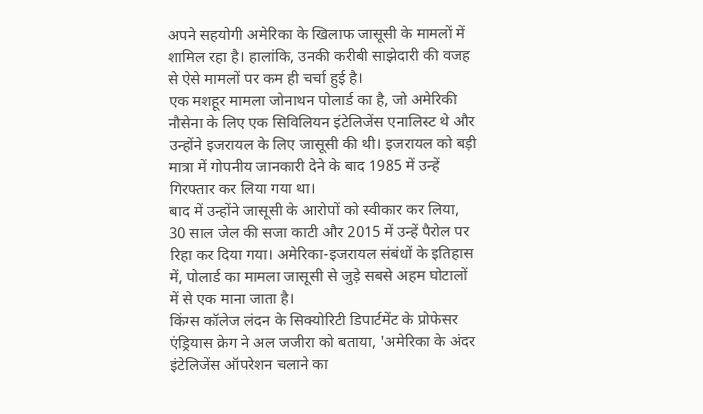अपने सहयोगी अमेरिका के खिलाफ जासूसी के मामलों में शामिल रहा है। हालांकि, उनकी करीबी साझेदारी की वजह से ऐसे मामलों पर कम ही चर्चा हुई है।
एक मशहूर मामला जोनाथन पोलार्ड का है, जो अमेरिकी नौसेना के लिए एक सिविलियन इंटेलिजेंस एनालिस्ट थे और उन्होंने इजरायल के लिए जासूसी की थी। इजरायल को बड़ी मात्रा में गोपनीय जानकारी देने के बाद 1985 में उन्हें गिरफ्तार कर लिया गया था।
बाद में उन्होंने जासूसी के आरोपों को स्वीकार कर लिया, 30 साल जेल की सजा काटी और 2015 में उन्हें पैरोल पर रिहा कर दिया गया। अमेरिका-इजरायल संबंधों के इतिहास में, पोलार्ड का मामला जासूसी से जुड़े सबसे अहम घोटालों में से एक माना जाता है।
किंग्स कॉलेज लंदन के सिक्योरिटी डिपार्टमेंट के प्रोफेसर एंड्रियास क्रेग ने अल जजीरा को बताया, 'अमेरिका के अंदर इंटेलिजेंस ऑपरेशन चलाने का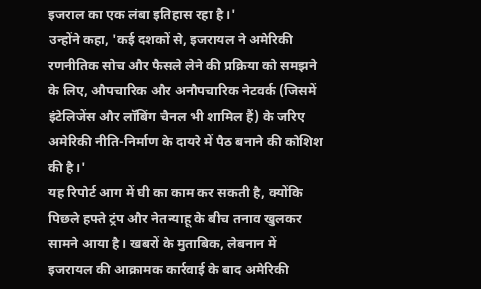इजराल का एक लंबा इतिहास रहा है।'
उन्होंने कहा, 'कई दशकों से, इजरायल ने अमेरिकी रणनीतिक सोच और फैसले लेने की प्रक्रिया को समझने के लिए, औपचारिक और अनौपचारिक नेटवर्क (जिसमें इंटेलिजेंस और लॉबिंग चैनल भी शामिल हैं) के जरिए अमेरिकी नीति-निर्माण के दायरे में पैठ बनाने की कोशिश की है।'
यह रिपोर्ट आग में घी का काम कर सकती है, क्योंकि पिछले हफ्ते ट्रंप और नेतन्याहू के बीच तनाव खुलकर सामने आया है। खबरों के मुताबिक, लेबनान में इजरायल की आक्रामक कार्रवाई के बाद अमेरिकी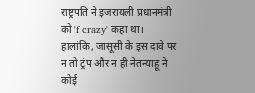राष्ट्रपति ने इजरायली प्रधानमंत्री को 'f crazy' कहा था। हालांकि, जासूसी के इस दावे पर न तो ट्रंप और न ही नेतन्याहू ने कोई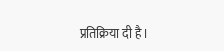प्रतिक्रिया दी है।